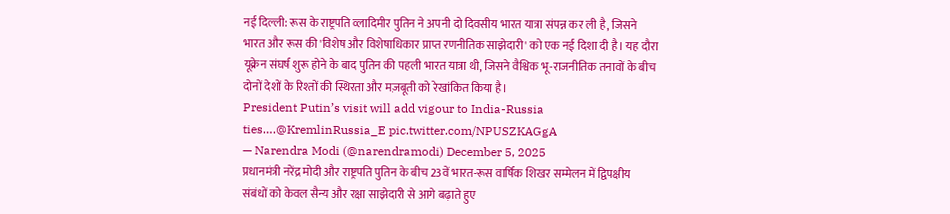नई दिल्ली: रूस के राष्ट्रपति व्लादिमीर पुतिन ने अपनी दो दिवसीय भारत यात्रा संपन्न कर ली है, जिसने भारत और रूस की 'विशेष और विशेषाधिकार प्राप्त रणनीतिक साझेदारी' को एक नई दिशा दी है। यह दौरा यूक्रेन संघर्ष शुरू होने के बाद पुतिन की पहली भारत यात्रा थी, जिसने वैश्विक भू-राजनीतिक तनावों के बीच दोनों देशों के रिश्तों की स्थिरता और मज़बूती को रेखांकित किया है।
President Putin’s visit will add vigour to India-Russia ties….@KremlinRussia_E pic.twitter.com/NPUSZKAGgA
— Narendra Modi (@narendramodi) December 5, 2025
प्रधानमंत्री नरेंद्र मोदी और राष्ट्रपति पुतिन के बीच 23वें भारत-रूस वार्षिक शिखर सम्मेलन में द्विपक्षीय संबंधों को केवल सैन्य और रक्षा साझेदारी से आगे बढ़ाते हुए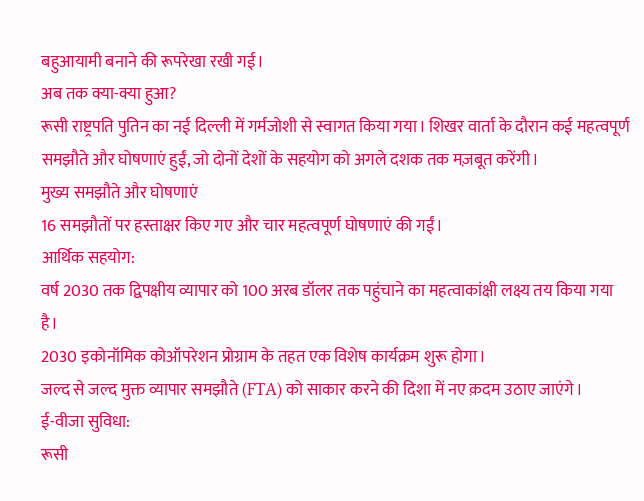बहुआयामी बनाने की रूपरेखा रखी गई।
अब तक क्या-क्या हुआ?
रूसी राष्ट्रपति पुतिन का नई दिल्ली में गर्मजोशी से स्वागत किया गया। शिखर वार्ता के दौरान कई महत्वपूर्ण समझौते और घोषणाएं हुईं, जो दोनों देशों के सहयोग को अगले दशक तक मज़बूत करेंगी।
मुख्य समझौते और घोषणाएं
16 समझौतों पर हस्ताक्षर किए गए और चार महत्वपूर्ण घोषणाएं की गईं।
आर्थिक सहयोग:
वर्ष 2030 तक द्विपक्षीय व्यापार को 100 अरब डॉलर तक पहुंचाने का महत्वाकांक्षी लक्ष्य तय किया गया है।
2030 इकोनॉमिक कोऑपरेशन प्रोग्राम के तहत एक विशेष कार्यक्रम शुरू होगा।
जल्द से जल्द मुक्त व्यापार समझौते (FTA) को साकार करने की दिशा में नए क़दम उठाए जाएंगे।
ई-वीजा सुविधा:
रूसी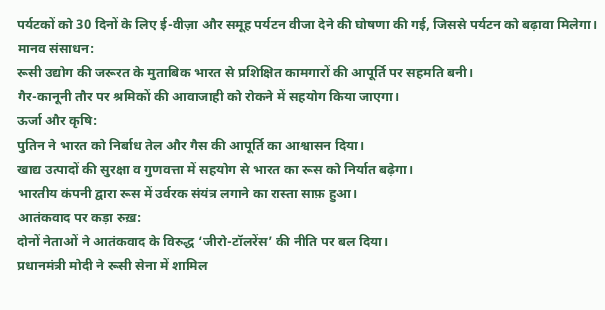पर्यटकों को 30 दिनों के लिए ई-वीज़ा और समूह पर्यटन वीजा देने की घोषणा की गई, जिससे पर्यटन को बढ़ावा मिलेगा।
मानव संसाधन:
रूसी उद्योग की जरूरत के मुताबिक भारत से प्रशिक्षित कामगारों की आपूर्ति पर सहमति बनी।
गैर-कानूनी तौर पर श्रमिकों की आवाजाही को रोकने में सहयोग किया जाएगा।
ऊर्जा और कृषि:
पुतिन ने भारत को निर्बाध तेल और गैस की आपूर्ति का आश्वासन दिया।
खाद्य उत्पादों की सुरक्षा व गुणवत्ता में सहयोग से भारत का रूस को निर्यात बढ़ेगा।
भारतीय कंपनी द्वारा रूस में उर्वरक संयंत्र लगाने का रास्ता साफ़ हुआ।
आतंकवाद पर कड़ा रुख़:
दोनों नेताओं ने आतंकवाद के विरुद्ध ‘जीरो-टॉलरेंस’ की नीति पर बल दिया।
प्रधानमंत्री मोदी ने रूसी सेना में शामिल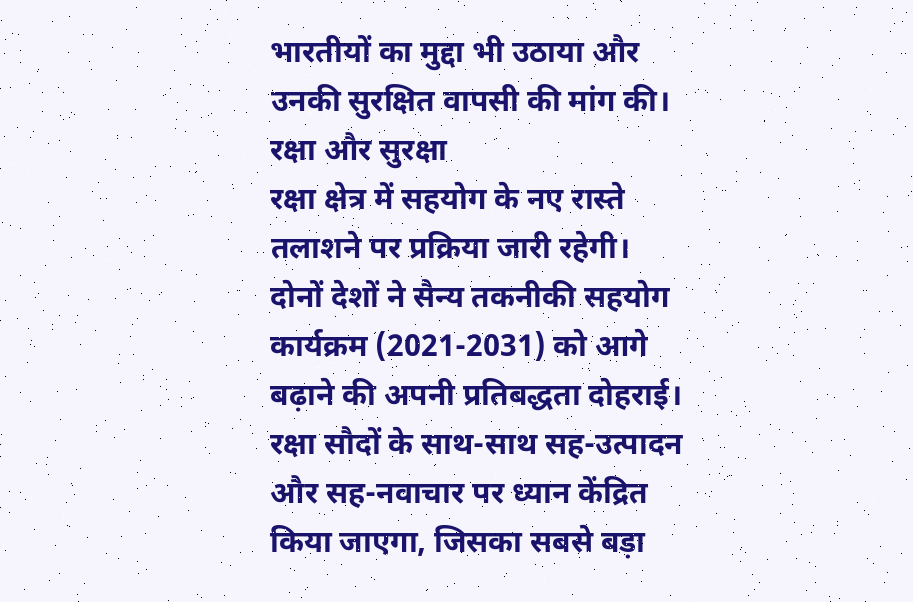भारतीयों का मुद्दा भी उठाया और उनकी सुरक्षित वापसी की मांग की।
रक्षा और सुरक्षा
रक्षा क्षेत्र में सहयोग के नए रास्ते तलाशने पर प्रक्रिया जारी रहेगी।
दोनों देशों ने सैन्य तकनीकी सहयोग कार्यक्रम (2021-2031) को आगे बढ़ाने की अपनी प्रतिबद्धता दोहराई।
रक्षा सौदों के साथ-साथ सह-उत्पादन और सह-नवाचार पर ध्यान केंद्रित किया जाएगा, जिसका सबसे बड़ा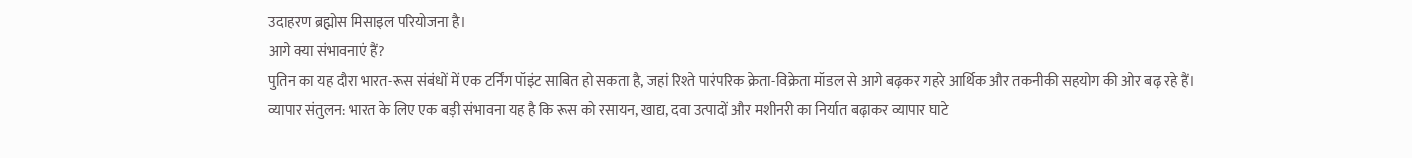उदाहरण ब्रह्मोस मिसाइल परियोजना है।
आगे क्या संभावनाएं हैं?
पुतिन का यह दौरा भारत-रूस संबंधों में एक टर्निंग पॉइंट साबित हो सकता है, जहां रिश्ते पारंपरिक क्रेता-विक्रेता मॉडल से आगे बढ़कर गहरे आर्थिक और तकनीकी सहयोग की ओर बढ़ रहे हैं।
व्यापार संतुलन: भारत के लिए एक बड़ी संभावना यह है कि रूस को रसायन, खाद्य, दवा उत्पादों और मशीनरी का निर्यात बढ़ाकर व्यापार घाटे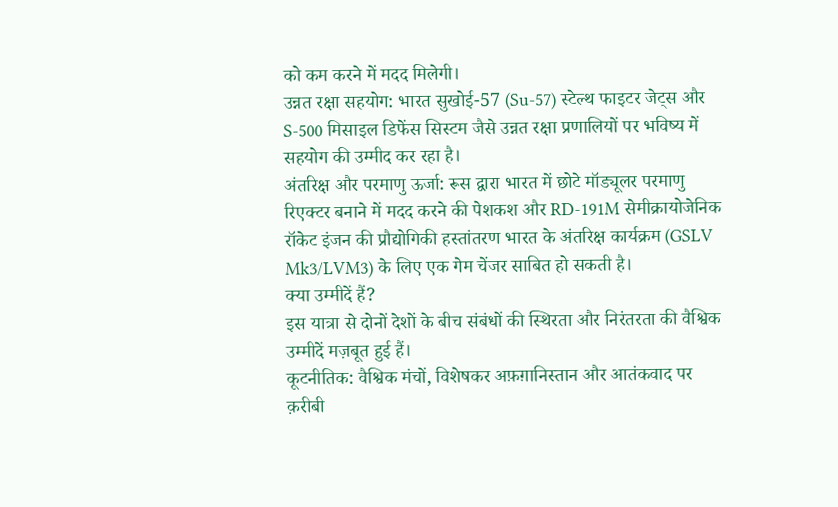को कम करने में मदद मिलेगी।
उन्नत रक्षा सहयोग: भारत सुखोई-57 (Su-57) स्टेल्थ फाइटर जेट्स और S-500 मिसाइल डिफेंस सिस्टम जैसे उन्नत रक्षा प्रणालियों पर भविष्य में सहयोग की उम्मीद कर रहा है।
अंतरिक्ष और परमाणु ऊर्जा: रूस द्वारा भारत में छोटे मॉड्यूलर परमाणु रिएक्टर बनाने में मदद करने की पेशकश और RD-191M सेमीक्रायोजेनिक रॉकेट इंजन की प्रौद्योगिकी हस्तांतरण भारत के अंतरिक्ष कार्यक्रम (GSLV Mk3/LVM3) के लिए एक गेम चेंजर साबित हो सकती है।
क्या उम्मीदें हैं?
इस यात्रा से दोनों देशों के बीच संबंधों की स्थिरता और निरंतरता की वैश्विक उम्मीदें मज़बूत हुई हैं।
कूटनीतिक: वैश्विक मंचों, विशेषकर अफ़ग़ानिस्तान और आतंकवाद पर क़रीबी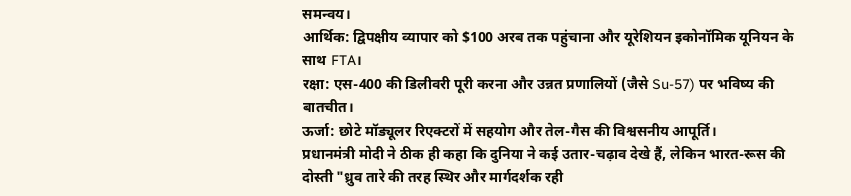समन्वय।
आर्थिक: द्विपक्षीय व्यापार को $100 अरब तक पहुंचाना और यूरेशियन इकोनॉमिक यूनियन के साथ FTA।
रक्षा: एस-400 की डिलीवरी पूरी करना और उन्नत प्रणालियों (जैसे Su-57) पर भविष्य की बातचीत।
ऊर्जा: छोटे मॉड्यूलर रिएक्टरों में सहयोग और तेल-गैस की विश्वसनीय आपूर्ति।
प्रधानमंत्री मोदी ने ठीक ही कहा कि दुनिया ने कई उतार-चढ़ाव देखे हैं, लेकिन भारत-रूस की दोस्ती "ध्रुव तारे की तरह स्थिर और मार्गदर्शक रही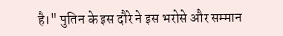है।" पुतिन के इस दौरे ने इस भरोसे और सम्मान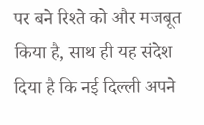पर बने रिश्ते को और मजबूत किया है, साथ ही यह संदेश दिया है कि नई दिल्ली अपने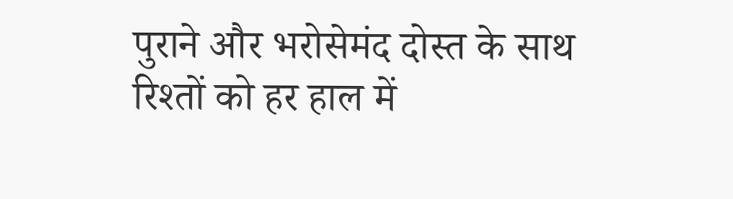पुराने और भरोसेमंद दोस्त के साथ रिश्तों को हर हाल में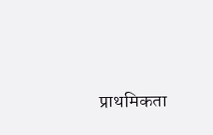प्राथमिकता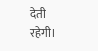देती रहेगी।